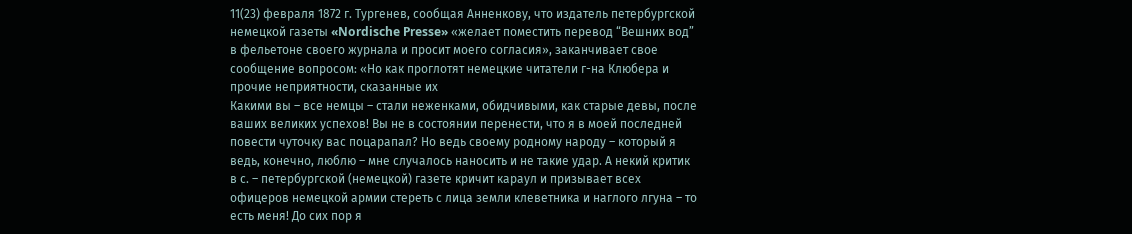11(23) февраля 1872 г. Тургенев, сообщая Анненкову, что издатель петербургской немецкой газеты «Nordische Presse» «желает поместить перевод “Вешних вод” в фельетоне своего журнала и просит моего согласия», заканчивает свое сообщение вопросом: «Но как проглотят немецкие читатели г-на Клюбера и прочие неприятности, сказанные их
Какими вы – все немцы – стали неженками, обидчивыми, как старые девы, после ваших великих успехов! Вы не в состоянии перенести, что я в моей последней повести чуточку вас поцарапал? Но ведь своему родному народу – который я ведь, конечно, люблю – мне случалось наносить и не такие удар. А некий критик в с. – петербургской (немецкой) газете кричит караул и призывает всех офицеров немецкой армии стереть с лица земли клеветника и наглого лгуна – то есть меня! До сих пор я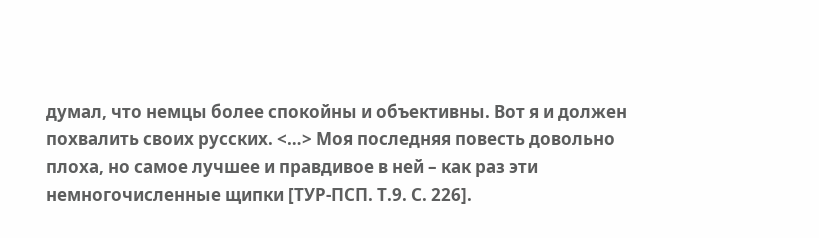думал, что немцы более спокойны и объективны. Вот я и должен похвалить своих русских. <…> Моя последняя повесть довольно плоха, но самое лучшее и правдивое в ней – как раз эти немногочисленные щипки [ТУР-ПСП. Т.9. С. 226].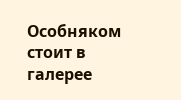Особняком стоит в галерее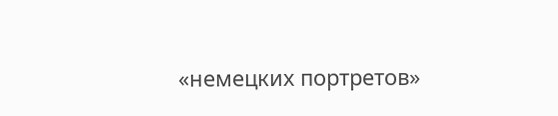«немецких портретов»